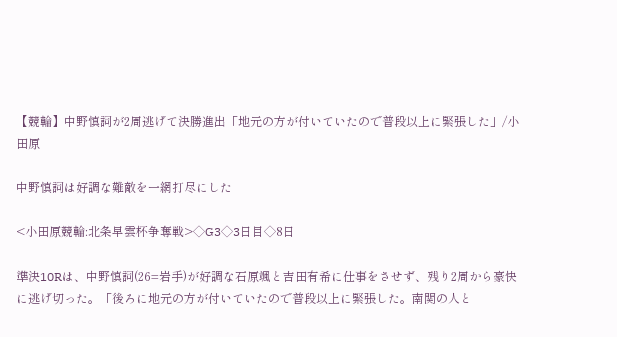【競輪】中野慎詞が2周逃げて決勝進出「地元の方が付いていたので普段以上に緊張した」/小田原

中野慎詞は好調な難敵を一網打尽にした

<小田原競輪:北条早雲杯争奪戦>◇G3◇3日目◇8日

準決10Rは、中野慎詞(26=岩手)が好調な石原颯と吉田有希に仕事をさせず、残り2周から豪快に逃げ切った。「後ろに地元の方が付いていたので普段以上に緊張した。南関の人と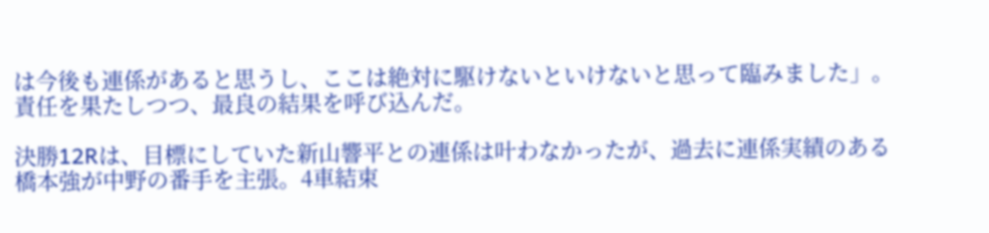は今後も連係があると思うし、ここは絶対に駆けないといけないと思って臨みました」。責任を果たしつつ、最良の結果を呼び込んだ。

決勝12Rは、目標にしていた新山響平との連係は叶わなかったが、過去に連係実績のある橋本強が中野の番手を主張。4車結束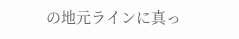の地元ラインに真っ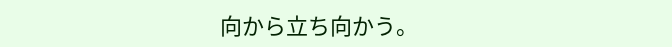向から立ち向かう。